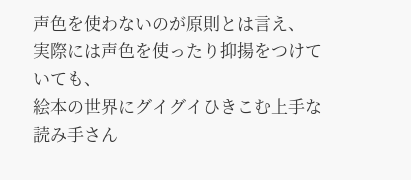声色を使わないのが原則とは言え、
実際には声色を使ったり抑揚をつけていても、
絵本の世界にグイグイひきこむ上手な読み手さん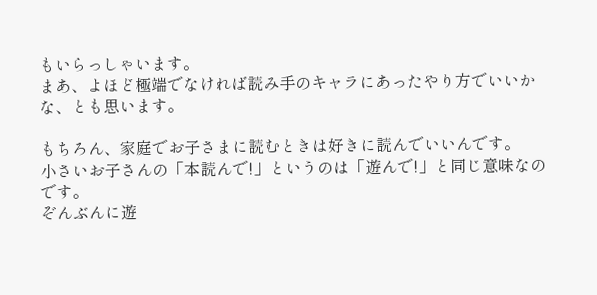もいらっしゃいます。
まあ、よほど極端でなければ読み手のキャラにあったやり方でいいかな、とも思います。

もちろん、家庭でお子さまに読むときは好きに読んでいいんです。
小さいお子さんの「本読んで!」というのは「遊んで!」と同じ意味なのです。
ぞんぶんに遊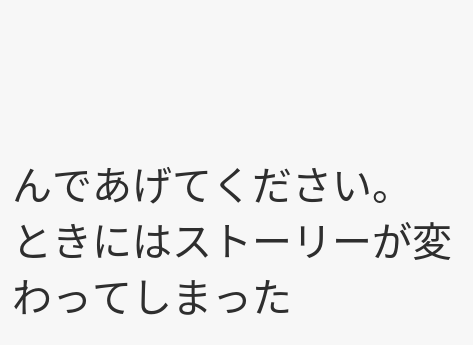んであげてください。
ときにはストーリーが変わってしまった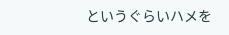というぐらいハメを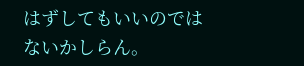はずしてもいいのではないかしらん。